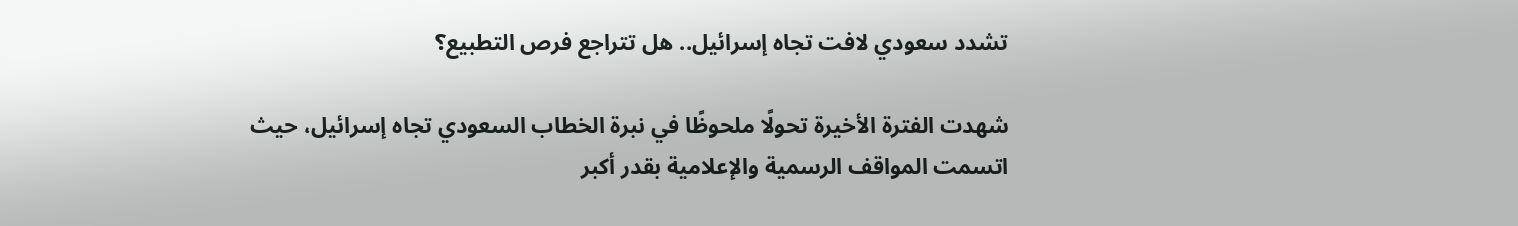تشدد سعودي لافت تجاه إسرائيل.. هل تتراجع فرص التطبيع؟

شهدت الفترة الأخيرة تحولًا ملحوظًا في نبرة الخطاب السعودي تجاه إسرائيل، حيث اتسمت المواقف الرسمية والإعلامية بقدر أكبر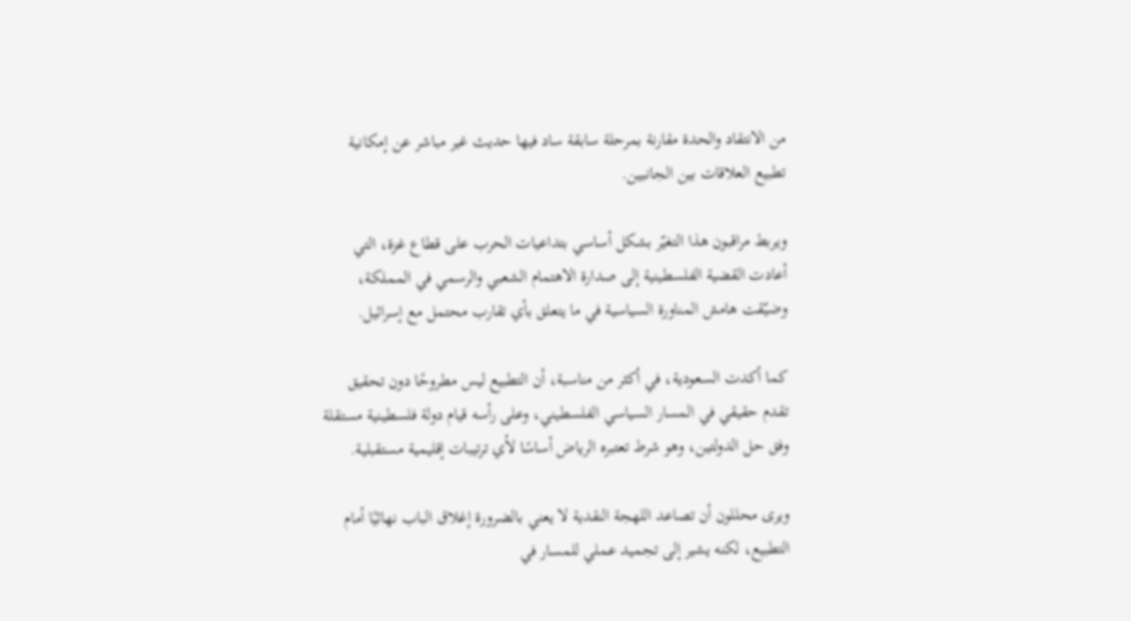من الانتقاد والحدة مقارنة بمرحلة سابقة ساد فيها حديث غير مباشر عن إمكانية تطبيع العلاقات بين الجانبين.

ويربط مراقبون هذا التغيّر بشكل أساسي بتداعيات الحرب على قطاع غزة، التي أعادت القضية الفلسطينية إلى صدارة الاهتمام الشعبي والرسمي في المملكة، وضيّقت هامش المناورة السياسية في ما يتعلق بأي تقارب محتمل مع إسرائيل.

كما أكدت السعودية، في أكثر من مناسبة، أن التطبيع ليس مطروحًا دون تحقيق تقدم حقيقي في المسار السياسي الفلسطيني، وعلى رأسه قيام دولة فلسطينية مستقلة وفق حل الدولتين، وهو شرط تعتبره الرياض أساسًا لأي ترتيبات إقليمية مستقبلية.

ويرى محللون أن تصاعد اللهجة النقدية لا يعني بالضرورة إغلاق الباب نهائيًا أمام التطبيع، لكنه يشير إلى تجميد عملي للمسار في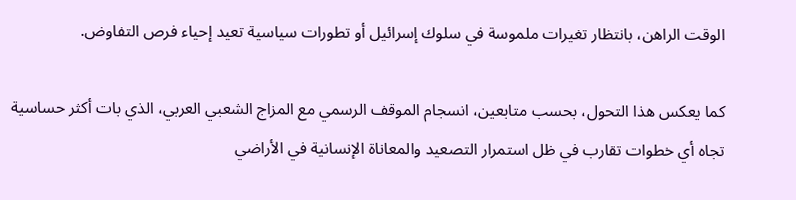الوقت الراهن، بانتظار تغيرات ملموسة في سلوك إسرائيل أو تطورات سياسية تعيد إحياء فرص التفاوض.

كما يعكس هذا التحول، بحسب متابعين، انسجام الموقف الرسمي مع المزاج الشعبي العربي، الذي بات أكثر حساسية تجاه أي خطوات تقارب في ظل استمرار التصعيد والمعاناة الإنسانية في الأراضي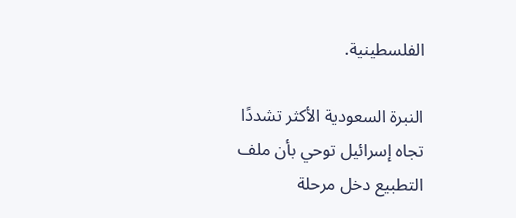الفلسطينية.

النبرة السعودية الأكثر تشددًا تجاه إسرائيل توحي بأن ملف التطبيع دخل مرحلة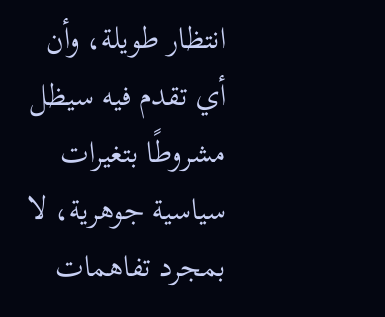انتظار طويلة، وأن أي تقدم فيه سيظل مشروطًا بتغيرات سياسية جوهرية، لا بمجرد تفاهمات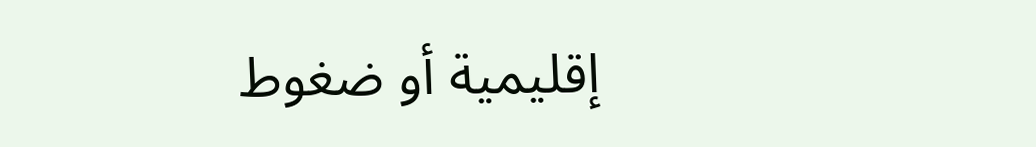إقليمية أو ضغوط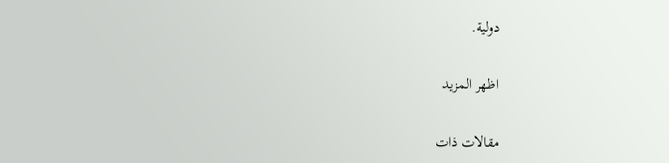دولية.

اظهر المزيد

مقالات ذات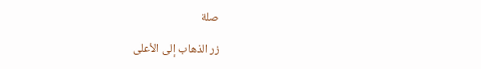صلة

زر الذهاب إلى الأعلى